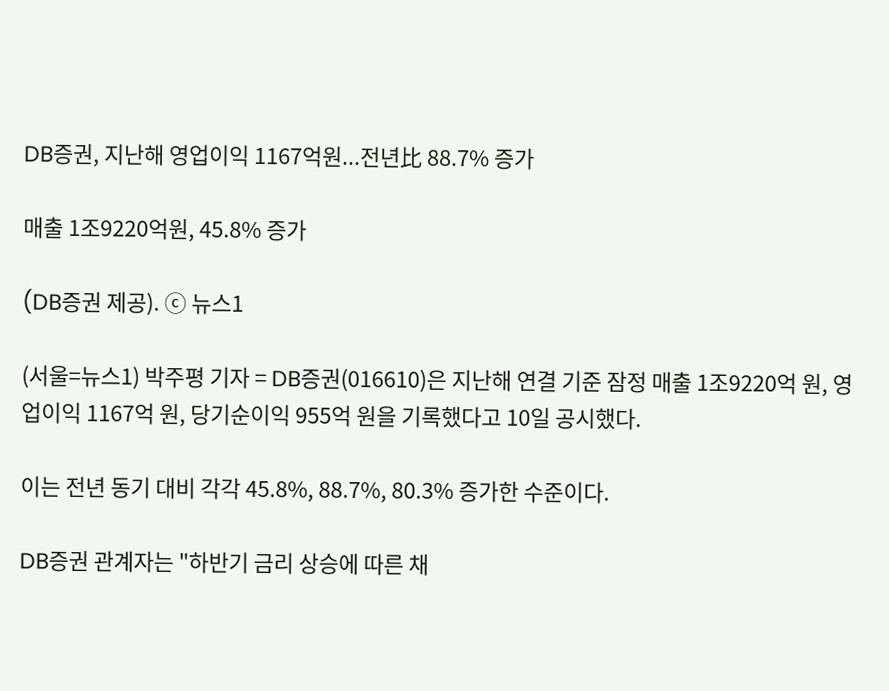DB증권, 지난해 영업이익 1167억원...전년比 88.7% 증가

매출 1조9220억원, 45.8% 증가

(DB증권 제공). ⓒ 뉴스1

(서울=뉴스1) 박주평 기자 = DB증권(016610)은 지난해 연결 기준 잠정 매출 1조9220억 원, 영업이익 1167억 원, 당기순이익 955억 원을 기록했다고 10일 공시했다.

이는 전년 동기 대비 각각 45.8%, 88.7%, 80.3% 증가한 수준이다.

DB증권 관계자는 "하반기 금리 상승에 따른 채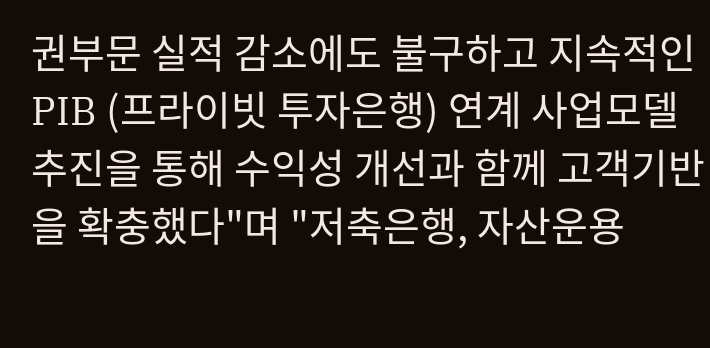권부문 실적 감소에도 불구하고 지속적인 PIB (프라이빗 투자은행) 연계 사업모델 추진을 통해 수익성 개선과 함께 고객기반을 확충했다"며 "저축은행, 자산운용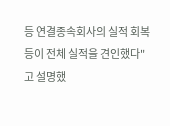등 연결종속회사의 실적 회복 등이 전체 실적을 견인했다"고 설명했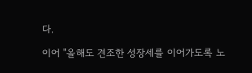다.

이어 "올해도 견조한 성장세를 이어가도록 노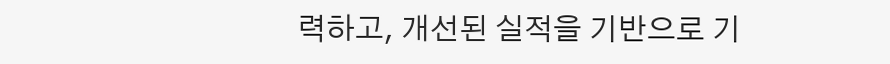력하고, 개선된 실적을 기반으로 기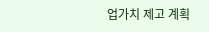업가치 제고 계획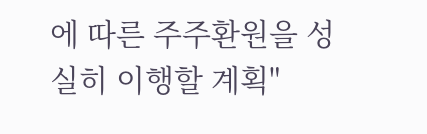에 따른 주주환원을 성실히 이행할 계획"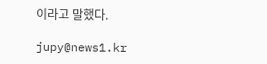이라고 말했다.

jupy@news1.kr